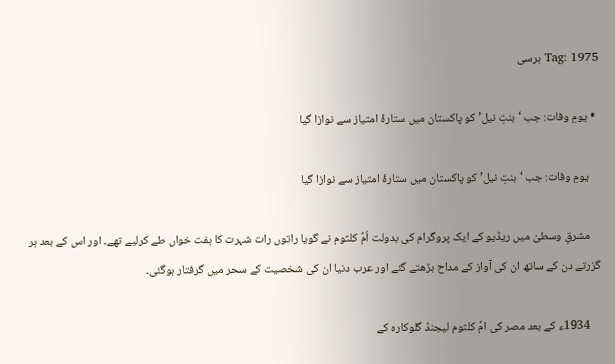Tag: 1975 برسی

  • یومِ وفات: جب ‘بنتِ نیل’ کو پاکستان میں ستارۂ امتیاز سے نوازا گیا

    یومِ وفات: جب ‘بنتِ نیل’ کو پاکستان میں ستارۂ امتیاز سے نوازا گیا

    مشرقِ وسطیٰ میں ریڈیو کے ایک پروگرام کی بدولت اُمِّ کلثوم نے گویا راتوں رات شہرت کا ہفت خواں طے کرلیے تھے۔ اور اس کے بعد ہر گزرتے دن کے ساتھ ان کی آواز کے مداح بڑھتے گئے اور عرب دنیا ان کی شخصیت کے سحر میں‌ گرفتار ہوگئی۔

    1934ء کے بعد مصر کی امِّ کلثوم لیجنڈ گلوکارہ کے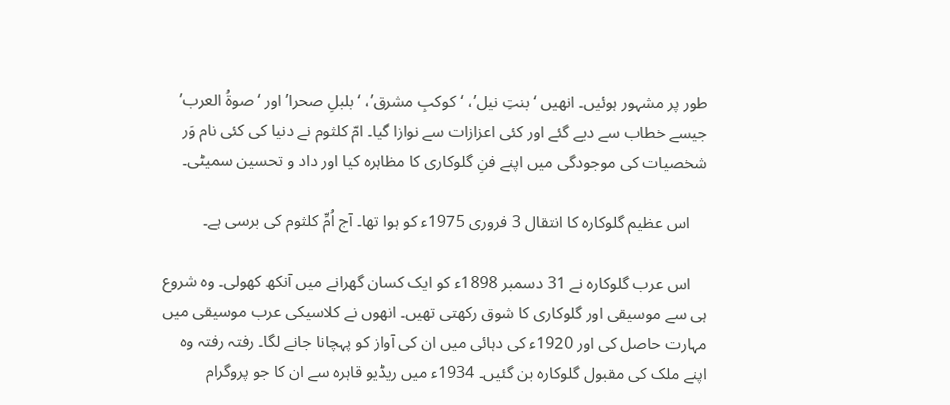طور پر مشہور ہوئیں۔ انھیں ‘بنتِ نیل’، ‘کوکبِ مشرق’، ‘بلبلِ صحرا’ اور ‘صوۃُ العرب’ جیسے خطاب سے دیے گئے اور کئی اعزازات سے نوازا گیا۔ امّ کلثوم نے دنیا کی کئی نام وَر شخصیات کی موجودگی میں اپنے فنِ گلوکاری کا مظاہرہ کیا اور داد و تحسین سمیٹی۔

    اس عظیم گلوکارہ کا انتقال 3 فروری 1975ء کو ہوا تھا۔ آج اُمِّ کلثوم کی برسی ہے۔

    اس عرب گلوکارہ نے 31 دسمبر 1898ء کو ایک کسان گھرانے میں آنکھ کھولی۔ وہ شروع ہی سے موسیقی اور گلوکاری کا شوق رکھتی تھیں۔ انھوں‌ نے کلاسیکی عرب موسیقی میں مہارت حاصل کی اور 1920ء کی دہائی میں ان کی آواز کو پہچانا جانے لگا۔ رفتہ رفتہ وہ اپنے ملک کی مقبول گلوکارہ بن گئیں۔ 1934ء میں ریڈیو قاہرہ سے ان کا جو پروگرام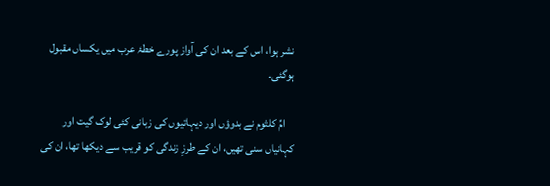نشر ہوا، اس کے بعد ان کی آواز پورے خطۂ عرب میں یکساں مقبول ہوگئی۔

    امِّ کلثوم نے بدوؤں اور دیہاتیوں کی زبانی کئی لوک گیت اور کہانیاں سنی تھیں، ان کے طرزِ زندگی کو قریب سے دیکھا تھا، ان کی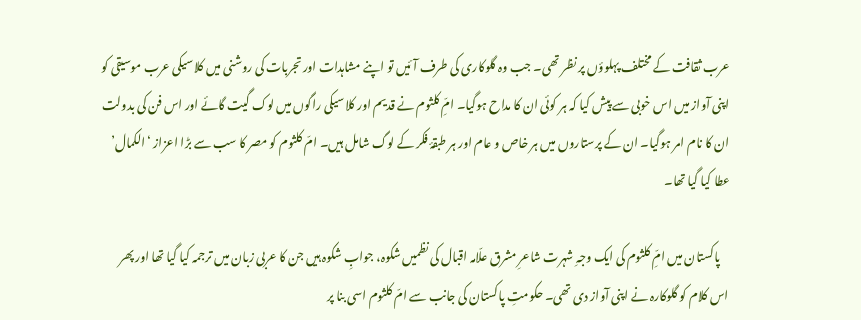عرب ثقافت کے مختلف پہلوؤں پر نظر تھی۔ جب وہ گلوکاری کی طرف آئیں تو اپنے مشاہدات اور تجربات کی روشنی میں کلاسیکی عرب موسیقی کو اپنی آواز میں اس خوبی سے پیش کیا کہ ہر کوئی ان کا مداح ہوگیا۔ امِّ کلثوم نے قدیم اور کلاسیکی راگوں میں لوک گیت گائے اور اس فن کی بدولت ان کا نام امر ہوگیا۔ ان کے پرستاروں میں ہر خاص و عام اور ہر طبقۂ فکر کے لوگ شامل ہیں۔ امّ کلثوم کو مصر کا سب سے بڑا اعزاز ‘الکمال’ عطا کیا گیا تھا۔

    پاکستان میں امِّ کلثوم کی ایک وجہِ شہرت شاعرِ مشرق علّامہ اقبال کی نظمیں شکوہ، جوابِ شکوہ ہیں جن کا عربی زبان میں‌ ترجمہ کیا گیا تھا اور پھر اس کلام کو گلوکارہ نے اپنی آواز دی تھی۔ حکومتِ پاکستان کی جانب سے امّ کلثوم اسی بنا پر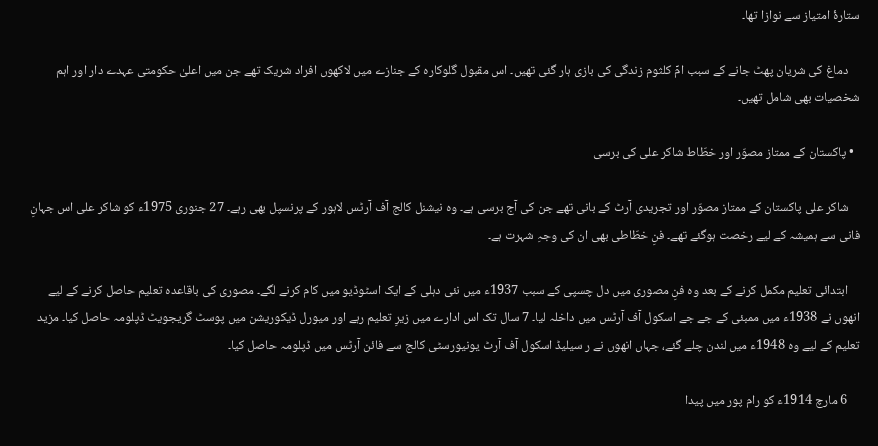ستارۂ امتیاز سے نوازا تھا۔

    دماغ کی شریان پھٹ جانے کے سبب امِّ کلثوم زندگی کی بازی ہار گئی تھیں۔ اس مقبول گلوکارہ کے جنازے میں لاکھوں افراد شریک تھے جن میں‌ اعلیٰ حکومتی عہدے دار اور اہم شخصیات بھی شامل تھیں۔

  • پاکستان کے ممتاز مصوّر اور خطّاط شاکر علی کی برسی

    شاکر علی پاکستان کے ممتاز مصوّر اور تجریدی آرٹ کے بانی تھے جن کی آج برسی ہے۔ وہ نیشنل کالج آف آرٹس لاہور کے پرنسپل بھی رہے۔ 27 جنوری 1975ء کو شاکر علی اس جہانِ فانی سے ہمیشہ کے لیے رخصت ہوگئے تھے۔ فنِ خطّاطی بھی ان کی وجہِ شہرت ہے۔

    ابتدائی تعلیم مکمل کرنے کے بعد وہ فنِ مصوری میں دل چسپی کے سبب 1937ء میں نئی دہلی کے ایک اسٹوڈیو میں کام کرنے لگے۔ مصوری کی باقاعدہ تعلیم حاصل کرنے کے لیے انھوں نے 1938ء میں ممبئی کے جے جے اسکول آف آرٹس میں داخلہ لیا۔ 7 سال تک اس ادارے میں زیرِ تعلیم رہے اور میورل ڈیکوریشن میں پوسٹ گریجویٹ ڈپلومہ حاصل کیا۔ مزید تعلیم کے لیے وہ 1948ء میں لندن چلے گئے، جہاں انھوں نے ر سیلیڈ اسکول آف آرٹ یونیورسٹی کالج سے فائن آرٹس میں ڈپلومہ حاصل کیا۔

    6 مارچ 1914ء کو رام پور میں پیدا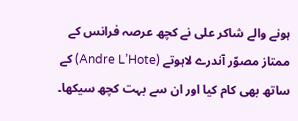ہونے والے شاکر علی نے کچھ عرصہ فرانس کے ممتاز مصوّر آندرے لاہوتے (Andre L’Hote) کے ساتھ بھی کام کیا اور ان سے بہت کچھ سیکھا۔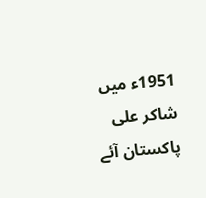1951ء میں شاکر علی پاکستان آئے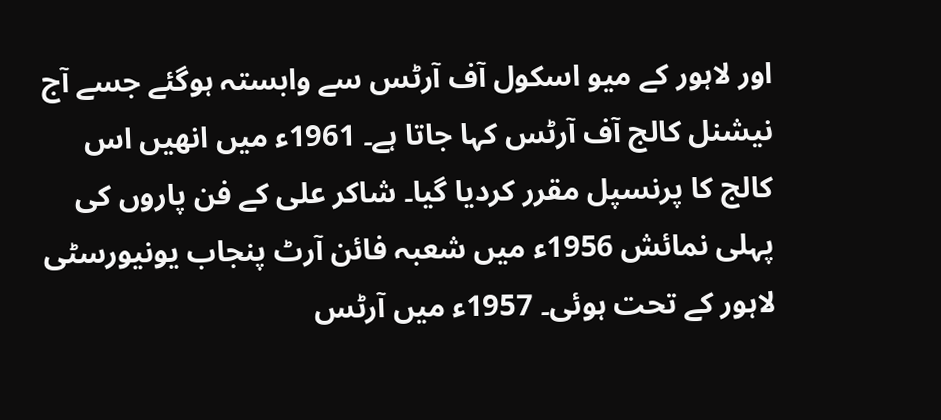اور لاہور کے میو اسکول آف آرٹس سے وابستہ ہوگئے جسے آج نیشنل کالج آف آرٹس کہا جاتا ہے۔ 1961ء میں انھیں اس کالج کا پرنسپل مقرر کردیا گیا۔ شاکر علی کے فن پاروں کی پہلی نمائش 1956ء میں شعبہ فائن آرٹ پنجاب یونیورسٹی لاہور کے تحت ہوئی۔ 1957ء میں آرٹس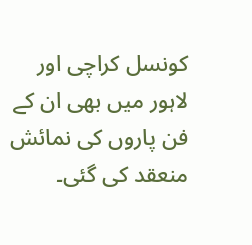کونسل کراچی اور لاہور میں بھی ان کے فن پاروں کی نمائش منعقد کی گئی۔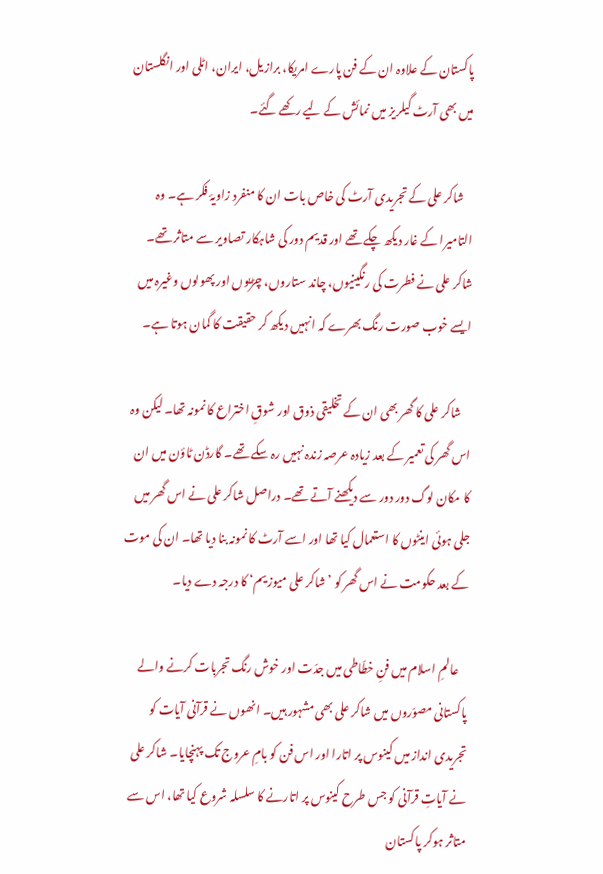پاکستان کے علاوہ ان کے فن پارے امریکا، برازیل، ایران، اٹلی اور انگلستان میں بھی آرٹ گیلریز میں نمائش کے لیے رکھے گئے۔

    شاکر علی کے تجریدی آرٹ کی خاص بات ان کا منفرد زاویۂ فکر ہے۔ وہ التامیرا کے غار دیکھ چکے تھے اور قدیم دور کی شاہکار تصاویر سے متاثر تھے۔ شاکر علی نے فطرت کی رنگینیوں، چاند ستاروں، چڑیوں اور پھولوں وغیرہ میں ایسے خوب صورت رنگ بھرے کہ انہیں دیکھ کر حقیقت کا گمان ہوتا ہے۔

    شاکر علی کا گھر بھی ان کے تخلیقی ذوق اور شوقِ اختراع کا نمونہ تھا۔ لیکن وہ اس گھر کی تعمیر کے بعد زیادہ عرصہ زندہ نہیں رہ سکے تھے۔ گارڈن ٹاؤن میں ان کا مکان لوگ دور دور سے دیکھنے آتے تھے۔ دراصل شاکر علی نے اس گھر میں جلی ہوئی اینٹوں کا استعمال کیا تھا اور اسے آرٹ کا نمونہ بنا دیا تھا۔ ان کی موت کے بعد حکومت نے اس گھر کو ’شاکر علی میوزیم‘ کا درجہ دے دیا۔

    عالمِ اسلام میں فنِ خطّاطی میں جدّت اور خوش رنگ تجربات کرنے والے پاکستانی مصوّروں میں‌ شاکر علی بھی مشہور ہیں۔ انھوں نے قرآنی آیات کو تجریدی انداز میں کینوس پر اتارا اور اس فن کو بامِ عروج تک پہنچایا۔ شاکر علی نے آیاتِ قرآنی کو جس طرح کینوس پر اتارنے کا سلسلہ شروع کیا تھا، اس سے متاثر ہوکر پاکستان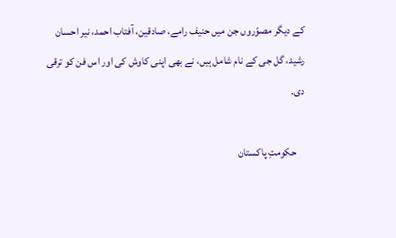کے دیگر مصوّروں جن میں‌ حنیف رامے، صادقین، آفتاب احمد، نیر احسان رشید، گل جی کے نام شامل ہیں، نے بھی اپنی کاوش کی اور اس فن کو ترقی دی۔

    حکومتِ پاکستان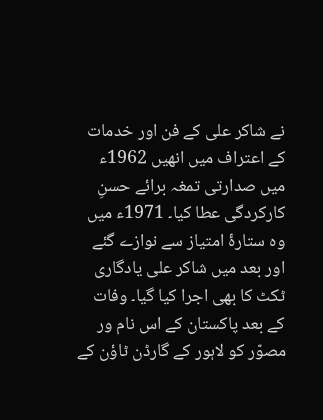نے شاکر علی کے فن اور خدمات کے اعتراف میں انھیں‌ 1962ء میں صدارتی تمغہ برائے حسنِ کارکردگی عطا کیا۔ 1971ء میں وہ ستارۂ امتیاز سے نوازے گئے اور بعد میں‌ شاکر علی یادگاری ٹکٹ کا بھی اجرا کیا گیا۔ وفات کے بعد پاکستان کے اس نام ور مصوّر کو لاہور کے گارڈن ٹاؤن کے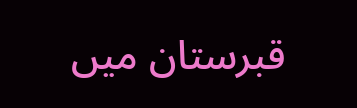قبرستان میں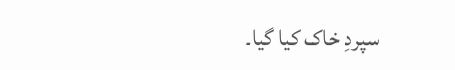سپردِ خاک کیا گیا۔